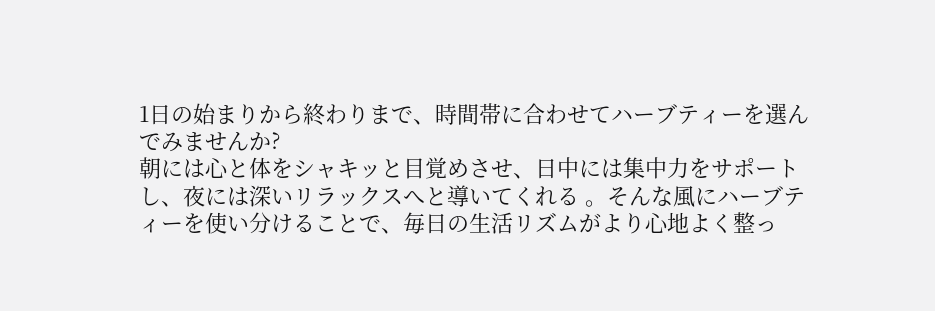1日の始まりから終わりまで、時間帯に合わせてハーブティーを選んでみませんか?
朝には心と体をシャキッと目覚めさせ、日中には集中力をサポートし、夜には深いリラックスへと導いてくれる 。そんな風にハーブティーを使い分けることで、毎日の生活リズムがより心地よく整っ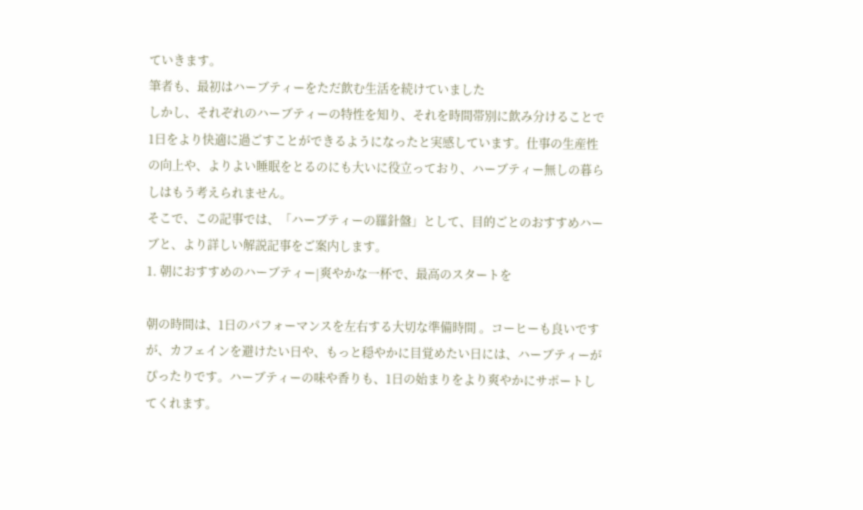ていきます。
筆者も、最初はハーブティーをただ飲む生活を続けていました
しかし、それぞれのハーブティーの特性を知り、それを時間帯別に飲み分けることで1日をより快適に過ごすことができるようになったと実感しています。仕事の生産性の向上や、よりよい睡眠をとるのにも大いに役立っており、ハーブティー無しの暮らしはもう考えられません。
そこで、この記事では、「ハーブティーの羅針盤」として、目的ごとのおすすめハーブと、より詳しい解説記事をご案内します。
1. 朝におすすめのハーブティー|爽やかな一杯で、最高のスタートを

朝の時間は、1日のパフォーマンスを左右する大切な準備時間 。コーヒーも良いですが、カフェインを避けたい日や、もっと穏やかに目覚めたい日には、ハーブティーがぴったりです。ハーブティーの味や香りも、1日の始まりをより爽やかにサポートしてくれます。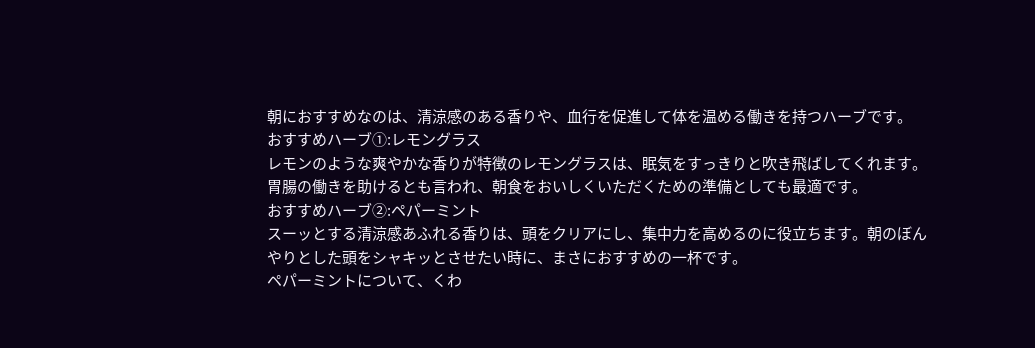朝におすすめなのは、清涼感のある香りや、血行を促進して体を温める働きを持つハーブです。
おすすめハーブ①:レモングラス
レモンのような爽やかな香りが特徴のレモングラスは、眠気をすっきりと吹き飛ばしてくれます。胃腸の働きを助けるとも言われ、朝食をおいしくいただくための準備としても最適です。
おすすめハーブ②:ペパーミント
スーッとする清涼感あふれる香りは、頭をクリアにし、集中力を高めるのに役立ちます。朝のぼんやりとした頭をシャキッとさせたい時に、まさにおすすめの一杯です。
ペパーミントについて、くわ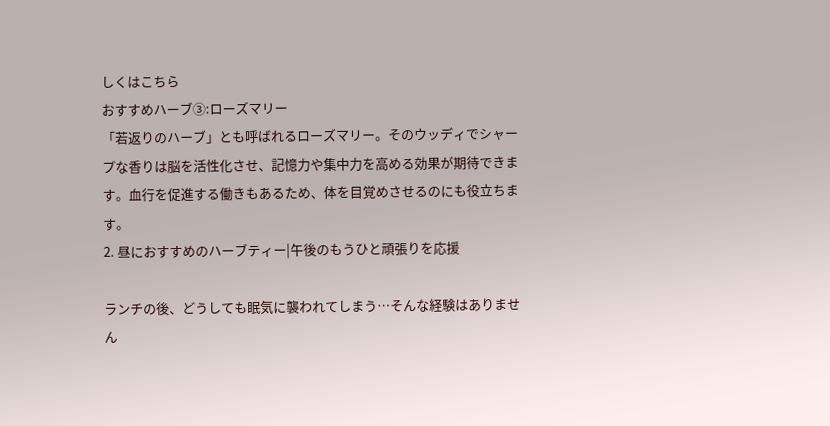しくはこちら
おすすめハーブ③:ローズマリー
「若返りのハーブ」とも呼ばれるローズマリー。そのウッディでシャープな香りは脳を活性化させ、記憶力や集中力を高める効果が期待できます。血行を促進する働きもあるため、体を目覚めさせるのにも役立ちます。
2. 昼におすすめのハーブティー|午後のもうひと頑張りを応援

ランチの後、どうしても眠気に襲われてしまう…そんな経験はありません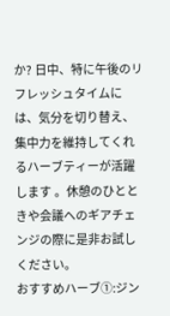か? 日中、特に午後のリフレッシュタイムには、気分を切り替え、集中力を維持してくれるハーブティーが活躍します 。休憩のひとときや会議へのギアチェンジの際に是非お試しください。
おすすめハーブ①:ジン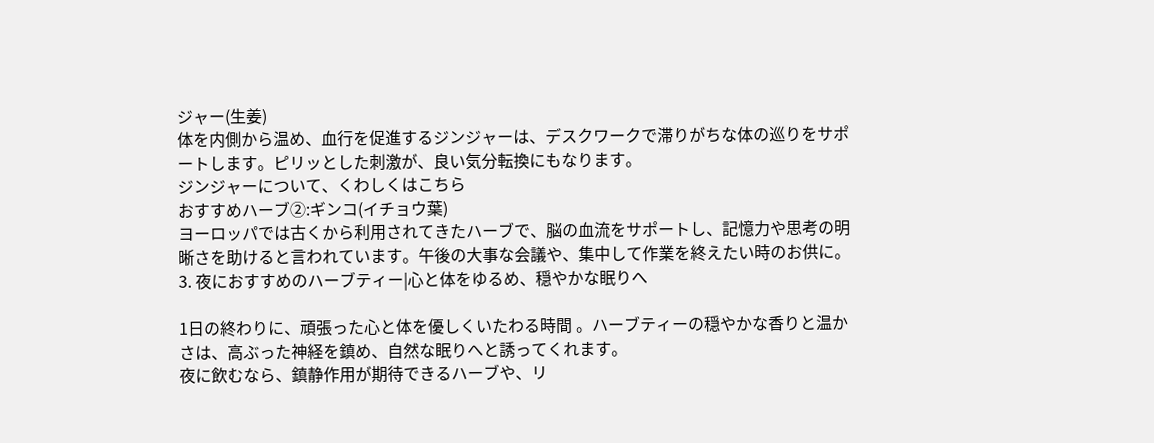ジャー(生姜)
体を内側から温め、血行を促進するジンジャーは、デスクワークで滞りがちな体の巡りをサポートします。ピリッとした刺激が、良い気分転換にもなります。
ジンジャーについて、くわしくはこちら
おすすめハーブ②:ギンコ(イチョウ葉)
ヨーロッパでは古くから利用されてきたハーブで、脳の血流をサポートし、記憶力や思考の明晰さを助けると言われています。午後の大事な会議や、集中して作業を終えたい時のお供に。
3. 夜におすすめのハーブティー|心と体をゆるめ、穏やかな眠りへ

1日の終わりに、頑張った心と体を優しくいたわる時間 。ハーブティーの穏やかな香りと温かさは、高ぶった神経を鎮め、自然な眠りへと誘ってくれます。
夜に飲むなら、鎮静作用が期待できるハーブや、リ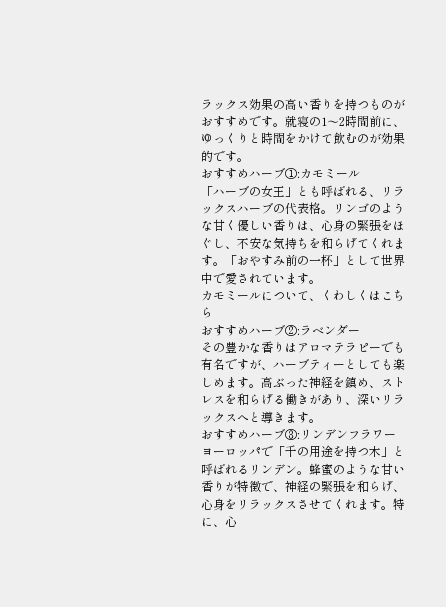ラックス効果の高い香りを持つものがおすすめです。就寝の1〜2時間前に、ゆっくりと時間をかけて飲むのが効果的です。
おすすめハーブ①:カモミール
「ハーブの女王」とも呼ばれる、リラックスハーブの代表格。リンゴのような甘く優しい香りは、心身の緊張をほぐし、不安な気持ちを和らげてくれます。「おやすみ前の一杯」として世界中で愛されています。
カモミールについて、くわしくはこちら
おすすめハーブ②:ラベンダー
その豊かな香りはアロマテラピーでも有名ですが、ハーブティーとしても楽しめます。高ぶった神経を鎮め、ストレスを和らげる働きがあり、深いリラックスへと導きます。
おすすめハーブ③:リンデンフラワー
ヨーロッパで「千の用途を持つ木」と呼ばれるリンデン。蜂蜜のような甘い香りが特徴で、神経の緊張を和らげ、心身をリラックスさせてくれます。特に、心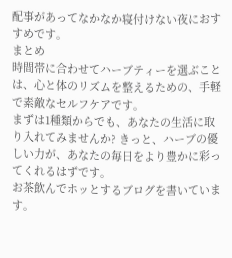配事があってなかなか寝付けない夜におすすめです。
まとめ
時間帯に合わせてハーブティーを選ぶことは、心と体のリズムを整えるための、手軽で素敵なセルフケアです。
まずは1種類からでも、あなたの生活に取り入れてみませんか? きっと、ハーブの優しい力が、あなたの毎日をより豊かに彩ってくれるはずです。
お茶飲んでホッとするブログを書いています。